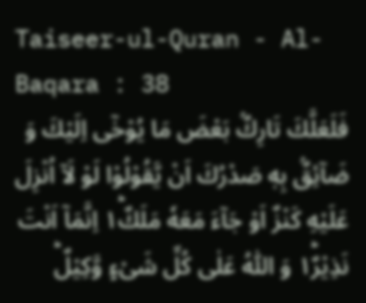Taiseer-ul-Quran - Al-Baqara : 38
فَلَعَلَّكَ تَارِكٌۢ بَعْضَ مَا یُوْحٰۤى اِلَیْكَ وَ ضَآئِقٌۢ بِهٖ صَدْرُكَ اَنْ یَّقُوْلُوْا لَوْ لَاۤ اُنْزِلَ عَلَیْهِ كَنْزٌ اَوْ جَآءَ مَعَهٗ مَلَكٌ١ؕ اِنَّمَاۤ اَنْتَ نَذِیْرٌ١ؕ وَ اللّٰهُ عَلٰى كُلِّ شَیْءٍ وَّكِیْلٌؕ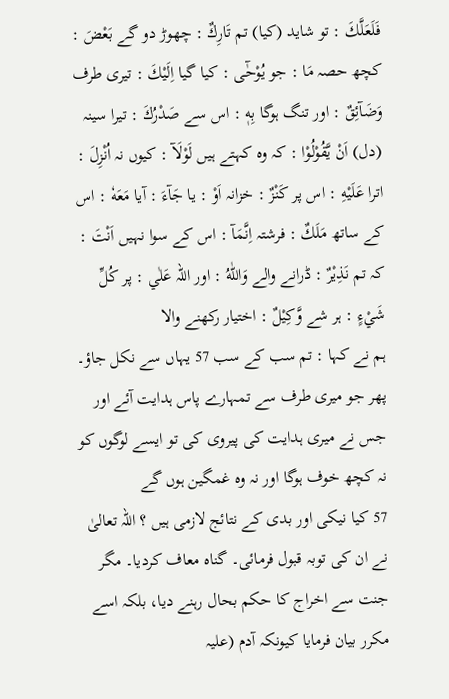فَلَعَلَّكَ : تو شاید (کیا) تم تَارِكٌ : چھوڑ دو گے بَعْضَ : کچھ حصہ مَا : جو يُوْحٰٓى : کیا گیا اِلَيْكَ : تیری طرف وَضَآئِقٌ : اور تنگ ہوگا بِهٖ : اس سے صَدْرُكَ : تیرا سینہ (دل) اَنْ يَّقُوْلُوْا : کہ وہ کہتے ہیں لَوْلَآ : کیوں نہ اُنْزِلَ : اترا عَلَيْهِ : اس پر كَنْزٌ : خزانہ اَوْ : یا جَآءَ : آیا مَعَهٗ : اس کے ساتھ مَلَكٌ : فرشتہ اِنَّمَآ : اس کے سوا نہیں اَنْتَ : کہ تم نَذِيْرٌ : ڈرانے والے وَاللّٰهُ : اور اللہ عَلٰي : پر كُلِّ شَيْءٍ : ہر شے وَّكِيْلٌ : اختیار رکھنے والا
ہم نے کہا : تم سب کے سب 57 یہاں سے نکل جاؤ۔ پھر جو میری طرف سے تمہارے پاس ہدایت آئے اور جس نے میری ہدایت کی پیروی کی تو ایسے لوگوں کو نہ کچھ خوف ہوگا اور نہ وہ غمگین ہوں گے
57 کیا نیکی اور بدی کے نتائج لازمی ہیں ؟ اللہ تعالیٰ نے ان کی توبہ قبول فرمائی۔ گناہ معاف کردیا۔ مگر جنت سے اخراج کا حکم بحال رہنے دیا، بلکہ اسے مکرر بیان فرمایا کیونکہ آدم (علیہ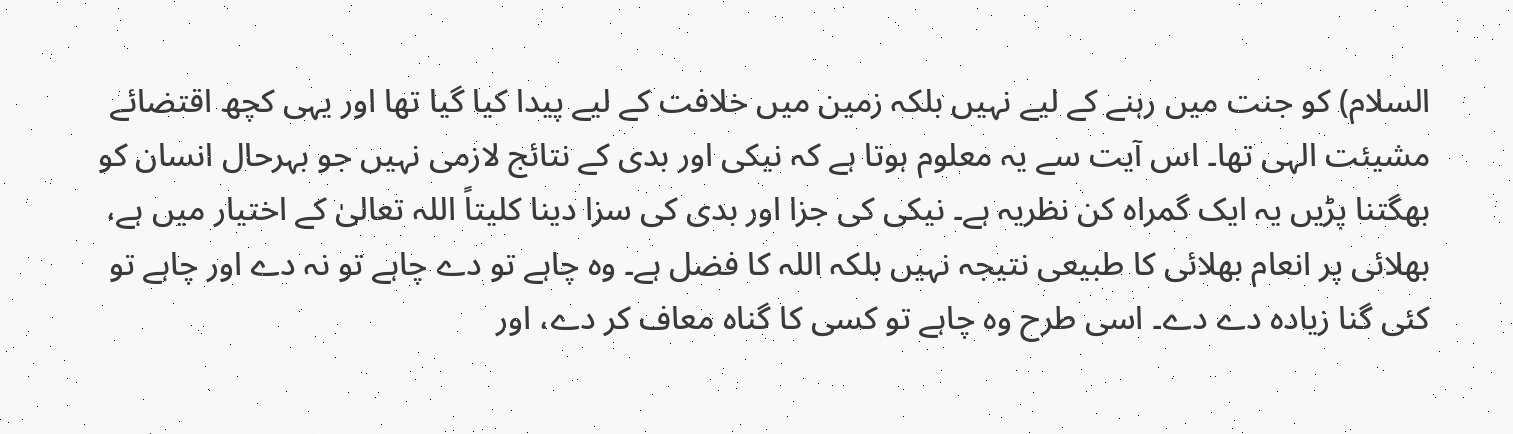السلام) کو جنت میں رہنے کے لیے نہیں بلکہ زمین میں خلافت کے لیے پیدا کیا گیا تھا اور یہی کچھ اقتضائے مشیئت الہی تھا۔ اس آیت سے یہ معلوم ہوتا ہے کہ نیکی اور بدی کے نتائج لازمی نہیں جو بہرحال انسان کو بھگتنا پڑیں یہ ایک گمراہ کن نظریہ ہے۔ نیکی کی جزا اور بدی کی سزا دینا کلیتاً اللہ تعالیٰ کے اختیار میں ہے، بھلائی پر انعام بھلائی کا طبیعی نتیجہ نہیں بلکہ اللہ کا فضل ہے۔ وہ چاہے تو دے چاہے تو نہ دے اور چاہے تو کئی گنا زیادہ دے دے۔ اسی طرح وہ چاہے تو کسی کا گناہ معاف کر دے، اور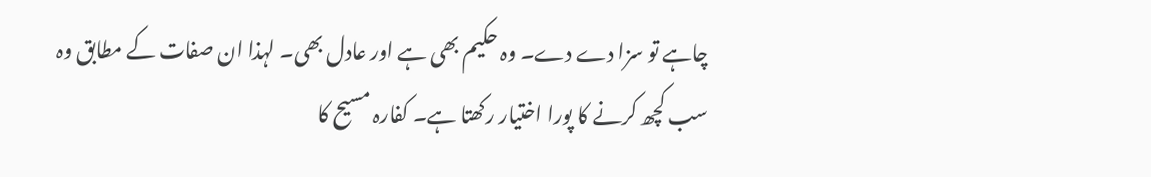چاہے تو سزا دے دے۔ وہ حکیم بھی ہے اور عادل بھی۔ لہذا ان صفات کے مطابق وہ سب کچھ کرنے کا پورا اختیار رکھتا ہے۔ کفارہ مسیح کا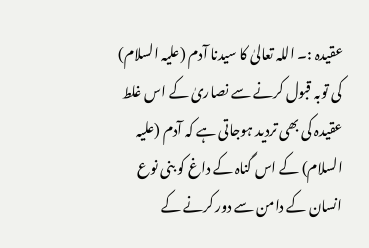عقیدہ :۔ اللہ تعالیٰ کا سیدنا آدم (علیہ السلام) کی توبہ قبول کرنے سے نصاریٰ کے اس غلط عقیدہ کی بھی تردید ہوجاتی ہے کہ آدم (علیہ السلام) کے اس گناہ کے داغ کو بنی نوع انسان کے دامن سے دور کرنے کے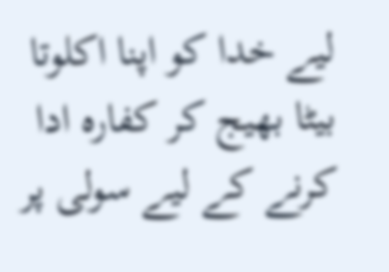لیے خدا کو اپنا اکلوتا بیٹا بھیج کر کفارہ ادا کرنے کے لیے سولی پر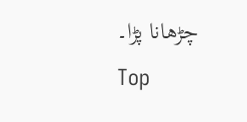چڑھانا پڑا۔
Top